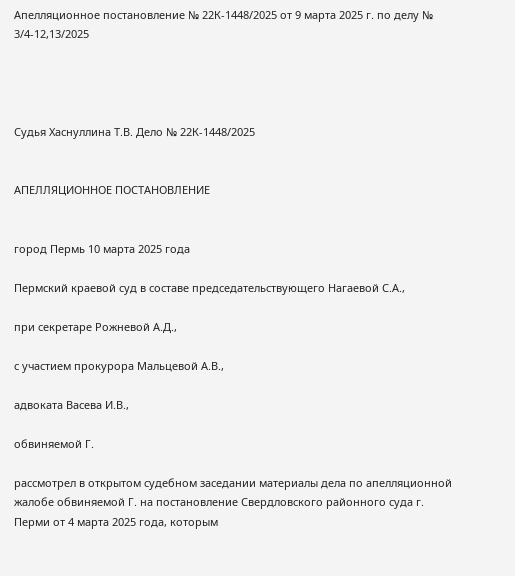Апелляционное постановление № 22К-1448/2025 от 9 марта 2025 г. по делу № 3/4-12,13/2025




Судья Хаснуллина Т.В. Дело № 22К-1448/2025


АПЕЛЛЯЦИОННОЕ ПОСТАНОВЛЕНИЕ


город Пермь 10 марта 2025 года

Пермский краевой суд в составе председательствующего Нагаевой С.А.,

при секретаре Рожневой А.Д.,

с участием прокурора Мальцевой А.В.,

адвоката Васева И.В.,

обвиняемой Г.

рассмотрел в открытом судебном заседании материалы дела по апелляционной жалобе обвиняемой Г. на постановление Свердловского районного суда г. Перми от 4 марта 2025 года, которым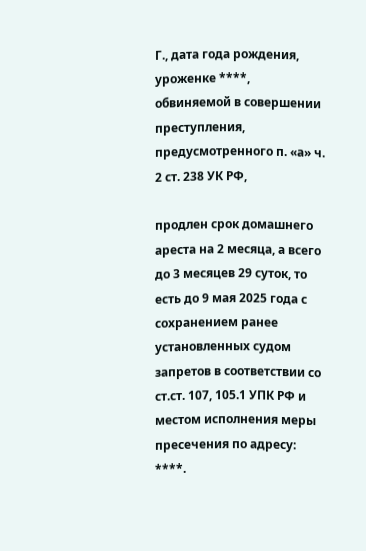Г., дата года рождения, уроженке ****, обвиняемой в совершении преступления, предусмотренного п. «а» ч. 2 ст. 238 УК РФ,

продлен срок домашнего ареста на 2 месяца, а всего до 3 месяцев 29 суток, то есть до 9 мая 2025 года с сохранением ранее установленных судом запретов в соответствии со ст.ст. 107, 105.1 УПК РФ и местом исполнения меры пресечения по адресу: ****.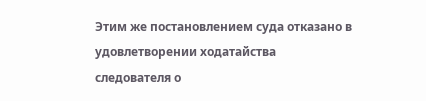Этим же постановлением суда отказано в удовлетворении ходатайства следователя о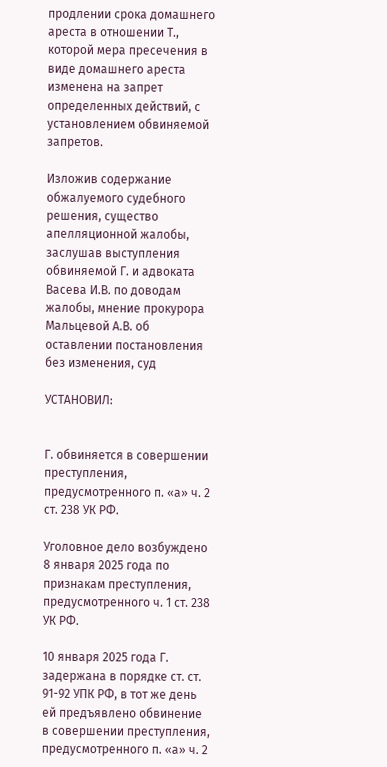продлении срока домашнего ареста в отношении Т., которой мера пресечения в виде домашнего ареста изменена на запрет определенных действий, с установлением обвиняемой запретов.

Изложив содержание обжалуемого судебного решения, существо апелляционной жалобы, заслушав выступления обвиняемой Г. и адвоката Васева И.В. по доводам жалобы, мнение прокурора Мальцевой А.В. об оставлении постановления без изменения, суд

УСТАНОВИЛ:


Г. обвиняется в совершении преступления, предусмотренного п. «а» ч. 2 ст. 238 УК РФ.

Уголовное дело возбуждено 8 января 2025 года по признакам преступления, предусмотренного ч. 1 ст. 238 УК РФ.

10 января 2025 года Г. задержана в порядке ст. ст. 91-92 УПК РФ, в тот же день ей предъявлено обвинение в совершении преступления, предусмотренного п. «а» ч. 2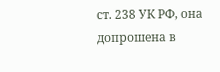ст. 238 УК РФ, она допрошена в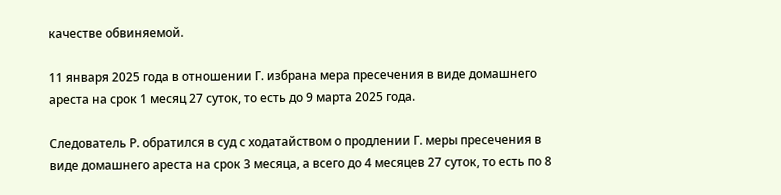качестве обвиняемой.

11 января 2025 года в отношении Г. избрана мера пресечения в виде домашнего ареста на срок 1 месяц 27 суток, то есть до 9 марта 2025 года.

Следователь Р. обратился в суд с ходатайством о продлении Г. меры пресечения в виде домашнего ареста на срок 3 месяца, а всего до 4 месяцев 27 суток, то есть по 8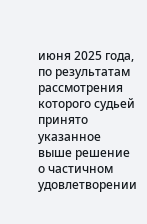июня 2025 года, по результатам рассмотрения которого судьей принято указанное выше решение о частичном удовлетворении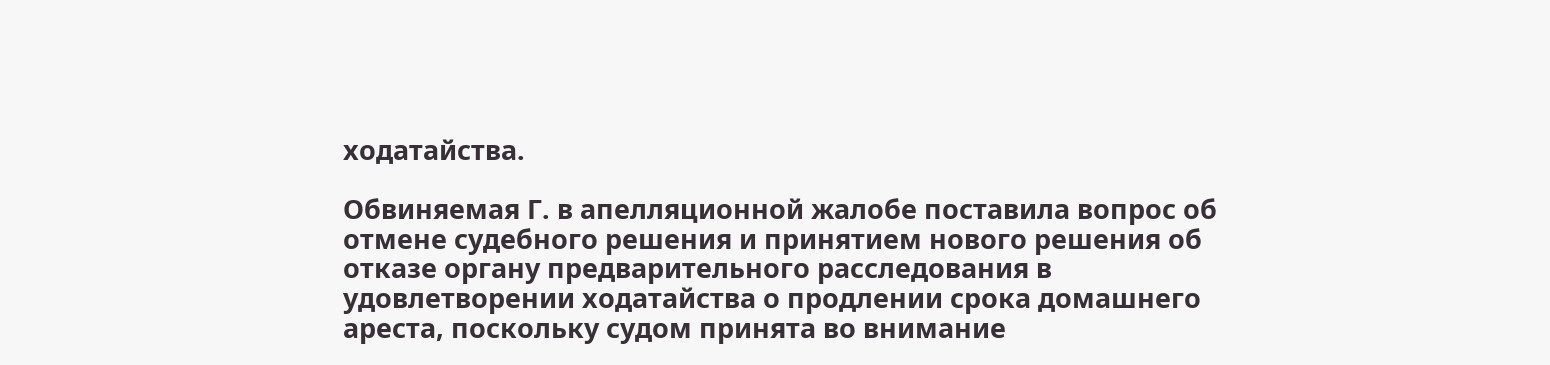ходатайства.

Обвиняемая Г. в апелляционной жалобе поставила вопрос об отмене судебного решения и принятием нового решения об отказе органу предварительного расследования в удовлетворении ходатайства о продлении срока домашнего ареста, поскольку судом принята во внимание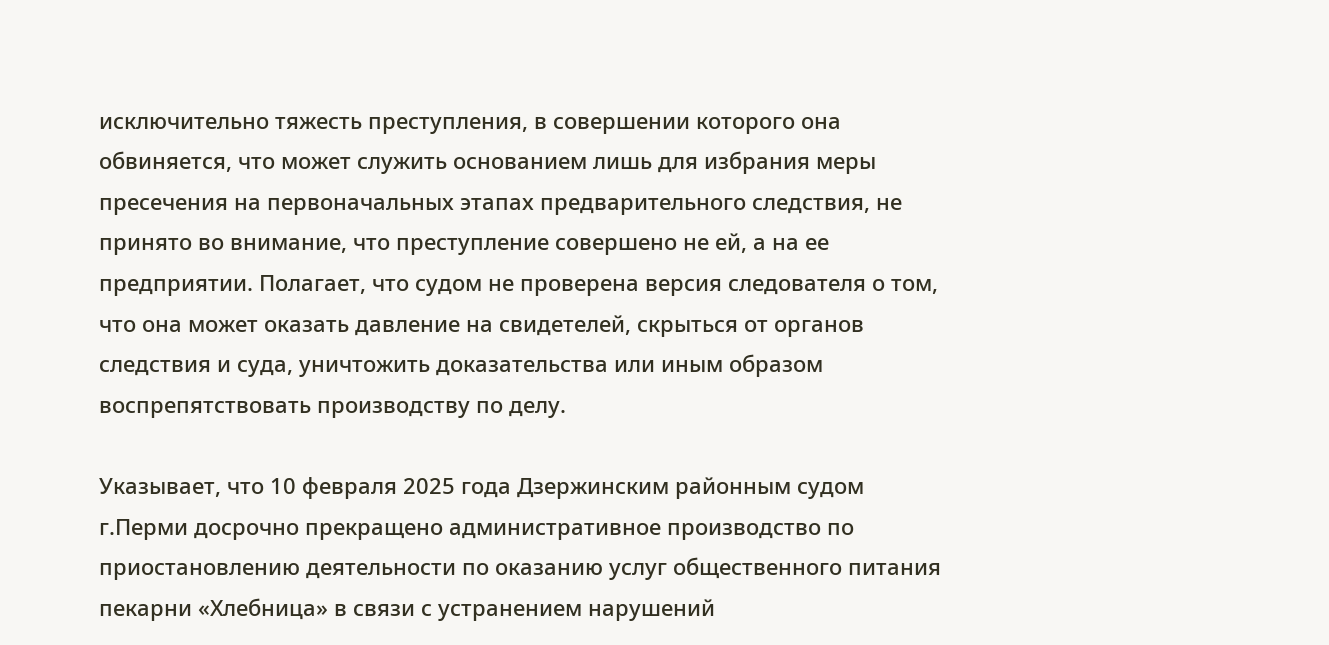исключительно тяжесть преступления, в совершении которого она обвиняется, что может служить основанием лишь для избрания меры пресечения на первоначальных этапах предварительного следствия, не принято во внимание, что преступление совершено не ей, а на ее предприятии. Полагает, что судом не проверена версия следователя о том, что она может оказать давление на свидетелей, скрыться от органов следствия и суда, уничтожить доказательства или иным образом воспрепятствовать производству по делу.

Указывает, что 10 февраля 2025 года Дзержинским районным судом г.Перми досрочно прекращено административное производство по приостановлению деятельности по оказанию услуг общественного питания пекарни «Хлебница» в связи с устранением нарушений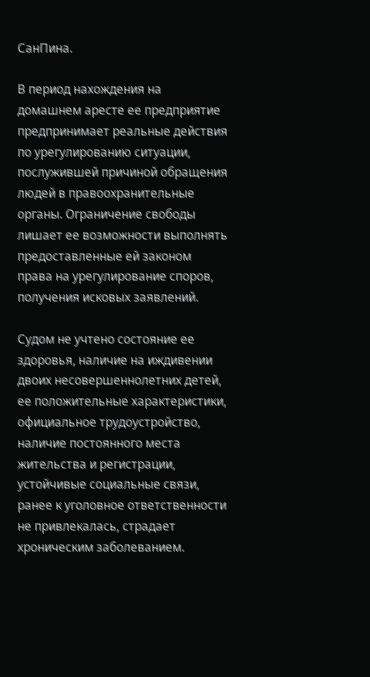СанПина.

В период нахождения на домашнем аресте ее предприятие предпринимает реальные действия по урегулированию ситуации, послужившей причиной обращения людей в правоохранительные органы. Ограничение свободы лишает ее возможности выполнять предоставленные ей законом права на урегулирование споров, получения исковых заявлений.

Судом не учтено состояние ее здоровья, наличие на иждивении двоих несовершеннолетних детей, ее положительные характеристики, официальное трудоустройство, наличие постоянного места жительства и регистрации, устойчивые социальные связи, ранее к уголовное ответственности не привлекалась, страдает хроническим заболеванием.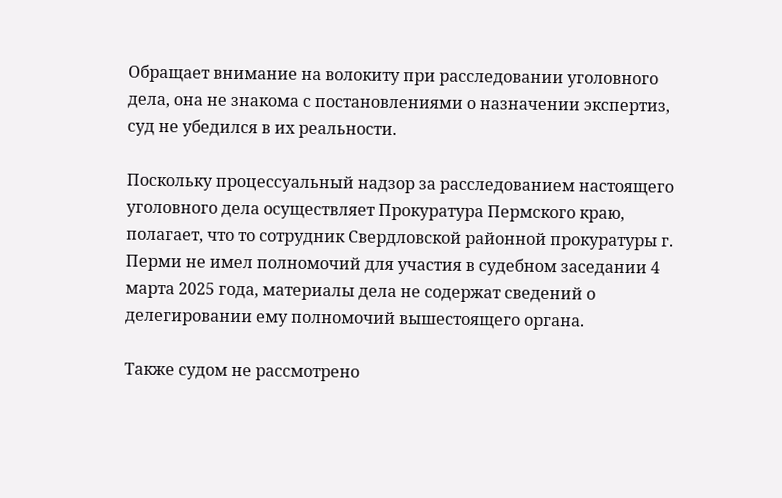Обращает внимание на волокиту при расследовании уголовного дела, она не знакома с постановлениями о назначении экспертиз, суд не убедился в их реальности.

Поскольку процессуальный надзор за расследованием настоящего уголовного дела осуществляет Прокуратура Пермского краю, полагает, что то сотрудник Свердловской районной прокуратуры г. Перми не имел полномочий для участия в судебном заседании 4 марта 2025 года, материалы дела не содержат сведений о делегировании ему полномочий вышестоящего органа.

Также судом не рассмотрено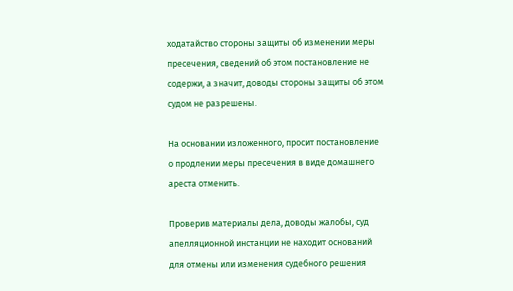ходатайство стороны защиты об изменении меры пресечения, сведений об этом постановление не содержи, а значит, доводы стороны защиты об этом судом не разрешены.

На основании изложенного, просит постановление о продлении меры пресечения в виде домашнего ареста отменить.

Проверив материалы дела, доводы жалобы, суд апелляционной инстанции не находит оснований для отмены или изменения судебного решения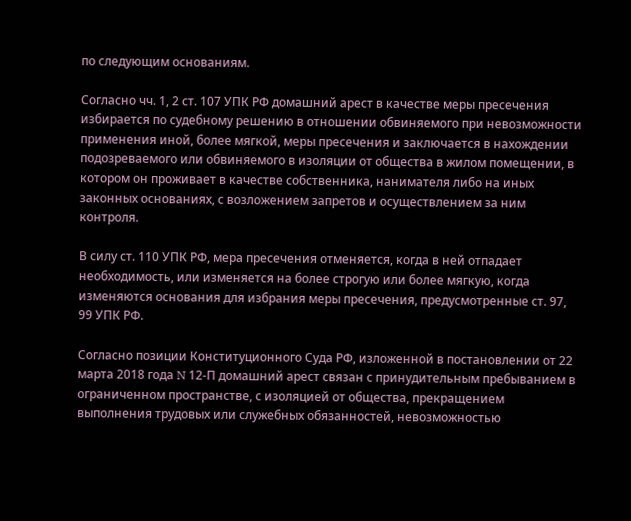по следующим основаниям.

Согласно чч. 1, 2 ст. 107 УПК РФ домашний арест в качестве меры пресечения избирается по судебному решению в отношении обвиняемого при невозможности применения иной, более мягкой, меры пресечения и заключается в нахождении подозреваемого или обвиняемого в изоляции от общества в жилом помещении, в котором он проживает в качестве собственника, нанимателя либо на иных законных основаниях, с возложением запретов и осуществлением за ним контроля.

В силу ст. 110 УПК РФ, мера пресечения отменяется, когда в ней отпадает необходимость, или изменяется на более строгую или более мягкую, когда изменяются основания для избрания меры пресечения, предусмотренные ст. 97, 99 УПК РФ.

Согласно позиции Конституционного Суда РФ, изложенной в постановлении от 22 марта 2018 года N 12-П домашний арест связан с принудительным пребыванием в ограниченном пространстве, с изоляцией от общества, прекращением выполнения трудовых или служебных обязанностей, невозможностью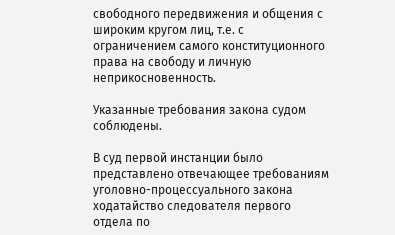свободного передвижения и общения с широким кругом лиц, т.е. с ограничением самого конституционного права на свободу и личную неприкосновенность.

Указанные требования закона судом соблюдены.

В суд первой инстанции было представлено отвечающее требованиям уголовно-процессуального закона ходатайство следователя первого отдела по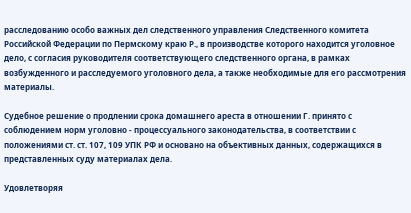расследованию особо важных дел следственного управления Следственного комитета Российской Федерации по Пермскому краю Р., в производстве которого находится уголовное дело, с согласия руководителя соответствующего следственного органа, в рамках возбужденного и расследуемого уголовного дела, а также необходимые для его рассмотрения материалы.

Судебное решение о продлении срока домашнего ареста в отношении Г. принято с соблюдением норм уголовно - процессуального законодательства, в соответствии с положениями ст. ст. 107, 109 УПК РФ и основано на объективных данных, содержащихся в представленных суду материалах дела.

Удовлетворяя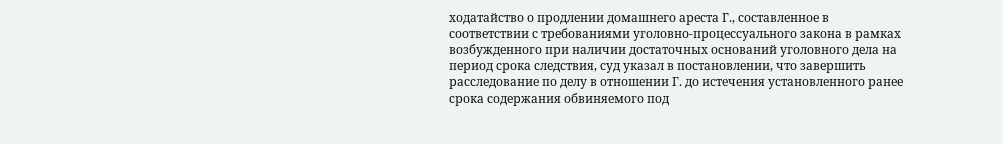ходатайство о продлении домашнего ареста Г., составленное в соответствии с требованиями уголовно-процессуального закона в рамках возбужденного при наличии достаточных оснований уголовного дела на период срока следствия, суд указал в постановлении, что завершить расследование по делу в отношении Г. до истечения установленного ранее срока содержания обвиняемого под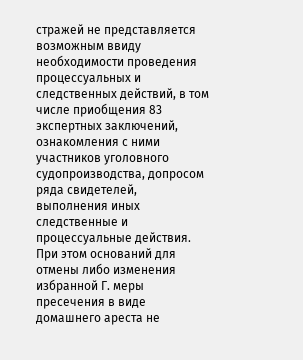стражей не представляется возможным ввиду необходимости проведения процессуальных и следственных действий, в том числе приобщения 83 экспертных заключений, ознакомления с ними участников уголовного судопроизводства, допросом ряда свидетелей, выполнения иных следственные и процессуальные действия. При этом оснований для отмены либо изменения избранной Г. меры пресечения в виде домашнего ареста не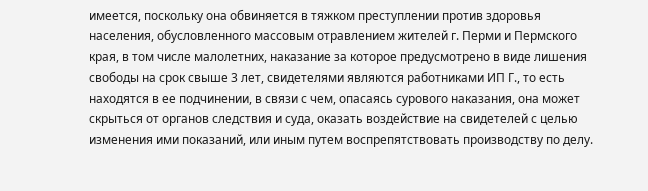имеется, поскольку она обвиняется в тяжком преступлении против здоровья населения, обусловленного массовым отравлением жителей г. Перми и Пермского края, в том числе малолетних, наказание за которое предусмотрено в виде лишения свободы на срок свыше 3 лет, свидетелями являются работниками ИП Г., то есть находятся в ее подчинении, в связи с чем, опасаясь сурового наказания, она может скрыться от органов следствия и суда, оказать воздействие на свидетелей с целью изменения ими показаний, или иным путем воспрепятствовать производству по делу.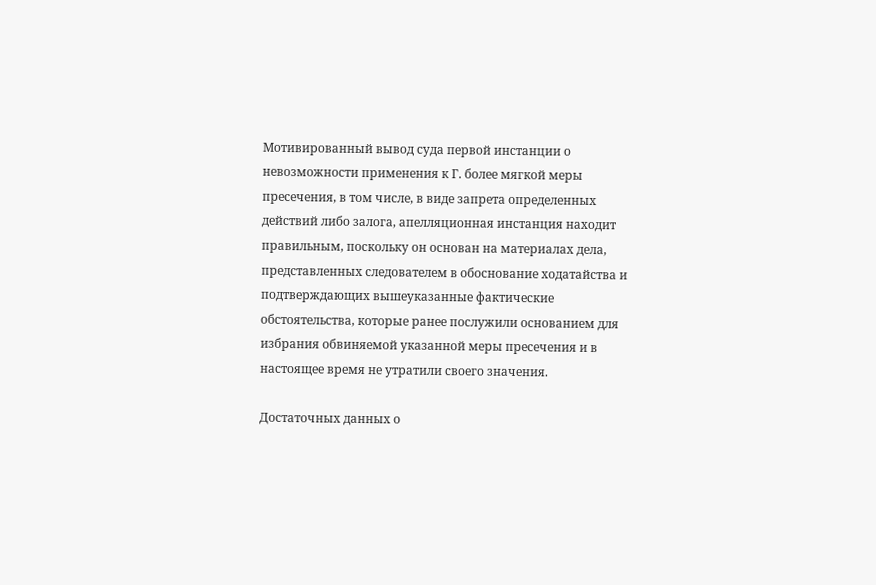Мотивированный вывод суда первой инстанции о невозможности применения к Г. более мягкой меры пресечения, в том числе, в виде запрета определенных действий либо залога, апелляционная инстанция находит правильным, поскольку он основан на материалах дела, представленных следователем в обоснование ходатайства и подтверждающих вышеуказанные фактические обстоятельства, которые ранее послужили основанием для избрания обвиняемой указанной меры пресечения и в настоящее время не утратили своего значения.

Достаточных данных о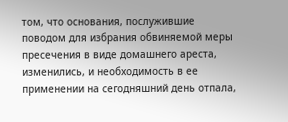том, что основания, послужившие поводом для избрания обвиняемой меры пресечения в виде домашнего ареста, изменились, и необходимость в ее применении на сегодняшний день отпала,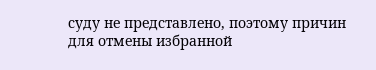суду не представлено, поэтому причин для отмены избранной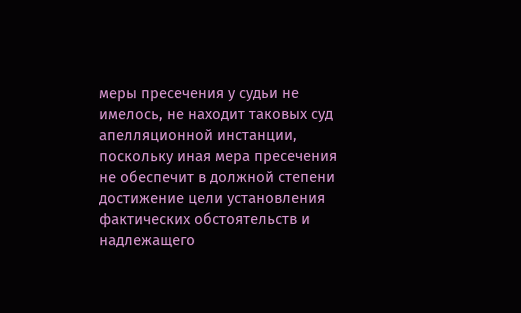меры пресечения у судьи не имелось, не находит таковых суд апелляционной инстанции, поскольку иная мера пресечения не обеспечит в должной степени достижение цели установления фактических обстоятельств и надлежащего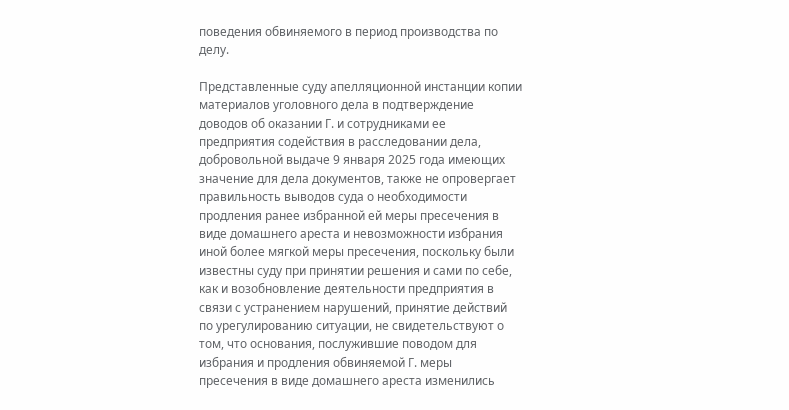поведения обвиняемого в период производства по делу.

Представленные суду апелляционной инстанции копии материалов уголовного дела в подтверждение доводов об оказании Г. и сотрудниками ее предприятия содействия в расследовании дела, добровольной выдаче 9 января 2025 года имеющих значение для дела документов, также не опровергает правильность выводов суда о необходимости продления ранее избранной ей меры пресечения в виде домашнего ареста и невозможности избрания иной более мягкой меры пресечения, поскольку были известны суду при принятии решения и сами по себе, как и возобновление деятельности предприятия в связи с устранением нарушений, принятие действий по урегулированию ситуации, не свидетельствуют о том, что основания, послужившие поводом для избрания и продления обвиняемой Г. меры пресечения в виде домашнего ареста изменились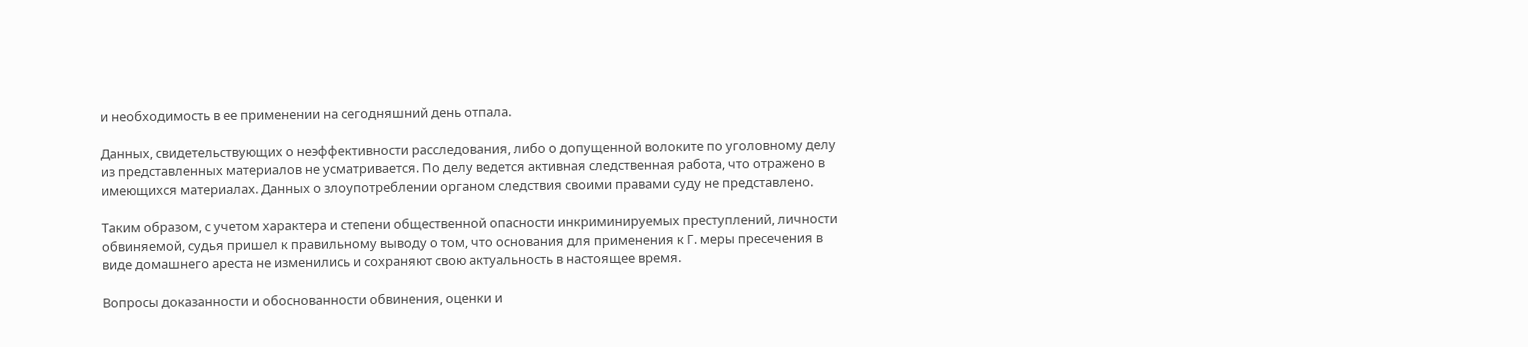и необходимость в ее применении на сегодняшний день отпала.

Данных, свидетельствующих о неэффективности расследования, либо о допущенной волоките по уголовному делу из представленных материалов не усматривается. По делу ведется активная следственная работа, что отражено в имеющихся материалах. Данных о злоупотреблении органом следствия своими правами суду не представлено.

Таким образом, с учетом характера и степени общественной опасности инкриминируемых преступлений, личности обвиняемой, судья пришел к правильному выводу о том, что основания для применения к Г. меры пресечения в виде домашнего ареста не изменились и сохраняют свою актуальность в настоящее время.

Вопросы доказанности и обоснованности обвинения, оценки и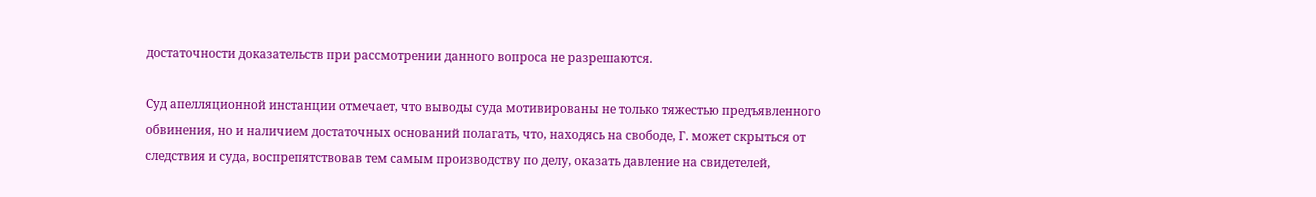достаточности доказательств при рассмотрении данного вопроса не разрешаются.

Суд апелляционной инстанции отмечает, что выводы суда мотивированы не только тяжестью предъявленного обвинения, но и наличием достаточных оснований полагать, что, находясь на свободе, Г. может скрыться от следствия и суда, воспрепятствовав тем самым производству по делу, оказать давление на свидетелей,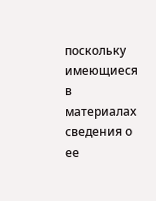поскольку имеющиеся в материалах сведения о ее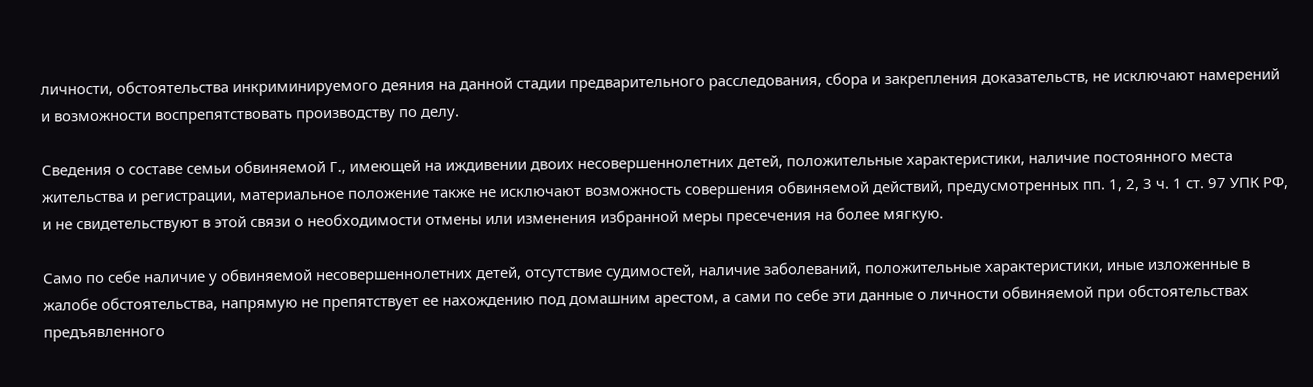личности, обстоятельства инкриминируемого деяния на данной стадии предварительного расследования, сбора и закрепления доказательств, не исключают намерений и возможности воспрепятствовать производству по делу.

Сведения о составе семьи обвиняемой Г., имеющей на иждивении двоих несовершеннолетних детей, положительные характеристики, наличие постоянного места жительства и регистрации, материальное положение также не исключают возможность совершения обвиняемой действий, предусмотренных пп. 1, 2, 3 ч. 1 ст. 97 УПК РФ, и не свидетельствуют в этой связи о необходимости отмены или изменения избранной меры пресечения на более мягкую.

Само по себе наличие у обвиняемой несовершеннолетних детей, отсутствие судимостей, наличие заболеваний, положительные характеристики, иные изложенные в жалобе обстоятельства, напрямую не препятствует ее нахождению под домашним арестом, а сами по себе эти данные о личности обвиняемой при обстоятельствах предъявленного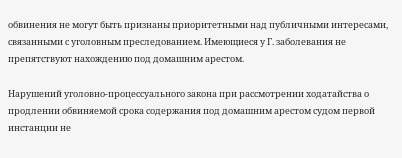обвинения не могут быть признаны приоритетными над публичными интересами, связанными с уголовным преследованием. Имеющиеся у Г. заболевания не препятствуют нахождению под домашним арестом.

Нарушений уголовно-процессуального закона при рассмотрении ходатайства о продлении обвиняемой срока содержания под домашним арестом судом первой инстанции не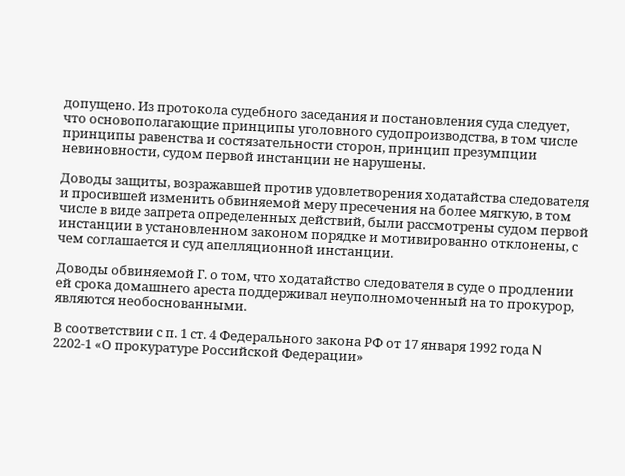допущено. Из протокола судебного заседания и постановления суда следует, что основополагающие принципы уголовного судопроизводства, в том числе принципы равенства и состязательности сторон, принцип презумпции невиновности, судом первой инстанции не нарушены.

Доводы защиты, возражавшей против удовлетворения ходатайства следователя и просившей изменить обвиняемой меру пресечения на более мягкую, в том числе в виде запрета определенных действий, были рассмотрены судом первой инстанции в установленном законом порядке и мотивированно отклонены, с чем соглашается и суд апелляционной инстанции.

Доводы обвиняемой Г. о том, что ходатайство следователя в суде о продлении ей срока домашнего ареста поддерживал неуполномоченный на то прокурор, являются необоснованными.

В соответствии с п. 1 ст. 4 Федерального закона РФ от 17 января 1992 года N 2202-1 «О прокуратуре Российской Федерации»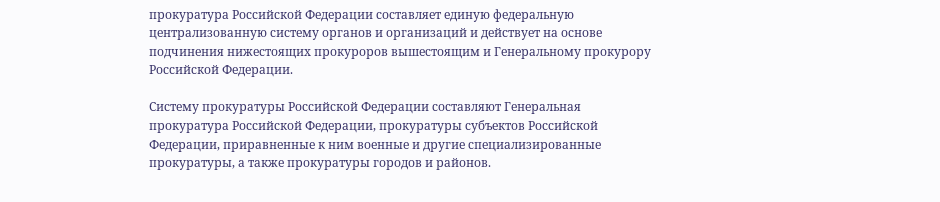прокуратура Российской Федерации составляет единую федеральную централизованную систему органов и организаций и действует на основе подчинения нижестоящих прокуроров вышестоящим и Генеральному прокурору Российской Федерации.

Систему прокуратуры Российской Федерации составляют Генеральная прокуратура Российской Федерации, прокуратуры субъектов Российской Федерации, приравненные к ним военные и другие специализированные прокуратуры, а также прокуратуры городов и районов.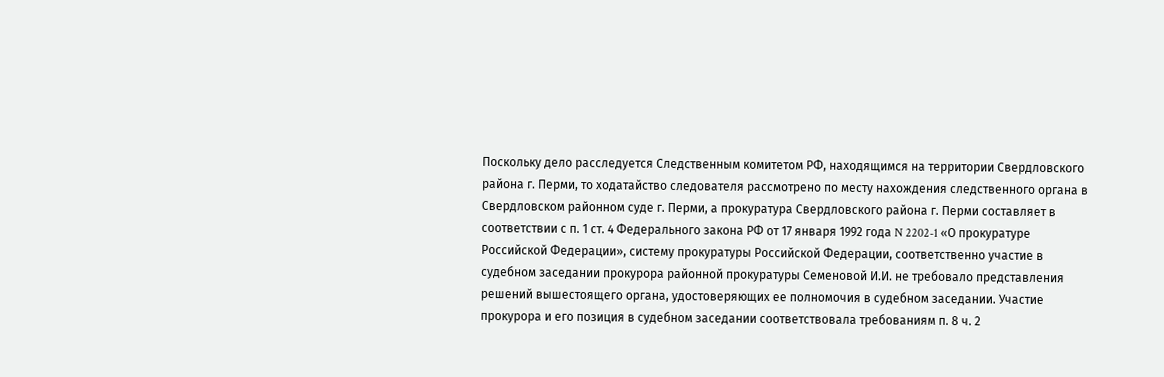Поскольку дело расследуется Следственным комитетом РФ, находящимся на территории Свердловского района г. Перми, то ходатайство следователя рассмотрено по месту нахождения следственного органа в Свердловском районном суде г. Перми, а прокуратура Свердловского района г. Перми составляет в соответствии с п. 1 ст. 4 Федерального закона РФ от 17 января 1992 года N 2202-1 «О прокуратуре Российской Федерации», систему прокуратуры Российской Федерации, соответственно участие в судебном заседании прокурора районной прокуратуры Семеновой И.И. не требовало представления решений вышестоящего органа, удостоверяющих ее полномочия в судебном заседании. Участие прокурора и его позиция в судебном заседании соответствовала требованиям п. 8 ч. 2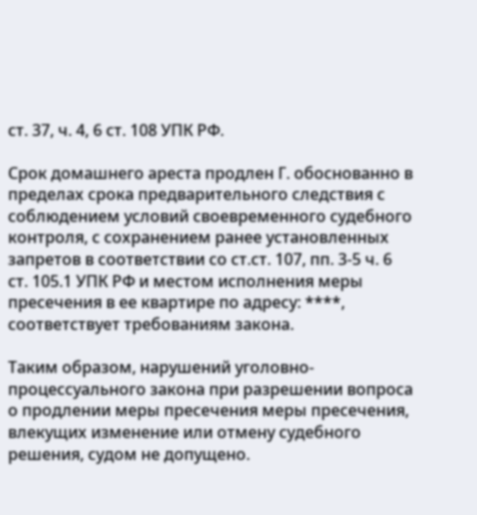ст. 37, ч. 4, 6 ст. 108 УПК РФ.

Срок домашнего ареста продлен Г. обоснованно в пределах срока предварительного следствия с соблюдением условий своевременного судебного контроля, с сохранением ранее установленных запретов в соответствии со ст.ст. 107, пп. 3-5 ч. 6 ст. 105.1 УПК РФ и местом исполнения меры пресечения в ее квартире по адресу: ****, соответствует требованиям закона.

Таким образом, нарушений уголовно-процессуального закона при разрешении вопроса о продлении меры пресечения меры пресечения, влекущих изменение или отмену судебного решения, судом не допущено.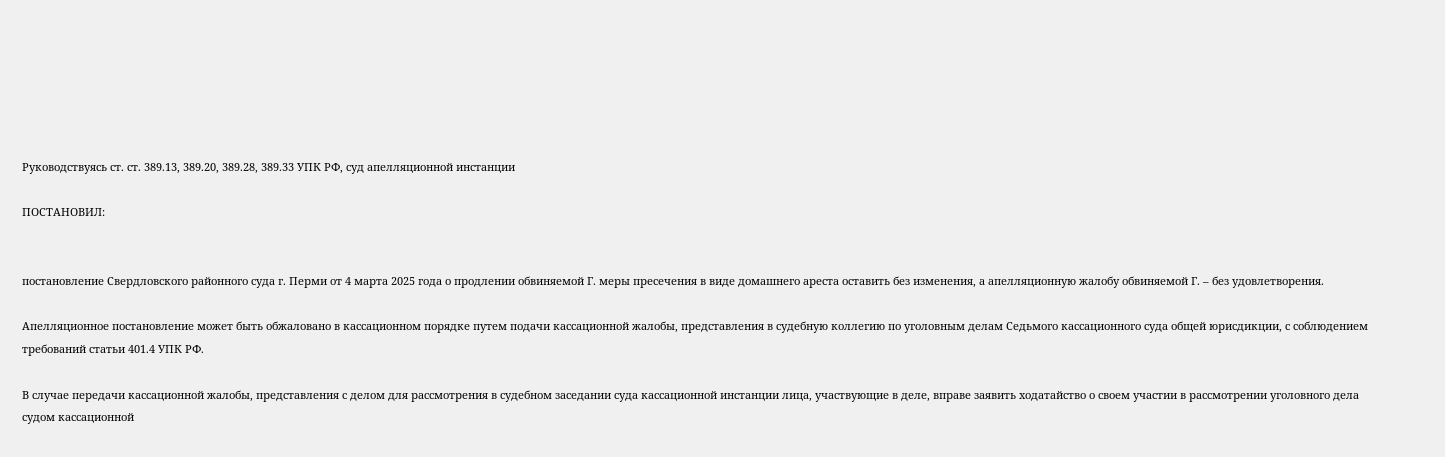Руководствуясь ст. ст. 389.13, 389.20, 389.28, 389.33 УПК РФ, суд апелляционной инстанции

ПОСТАНОВИЛ:


постановление Свердловского районного суда г. Перми от 4 марта 2025 года о продлении обвиняемой Г. меры пресечения в виде домашнего ареста оставить без изменения, а апелляционную жалобу обвиняемой Г. – без удовлетворения.

Апелляционное постановление может быть обжаловано в кассационном порядке путем подачи кассационной жалобы, представления в судебную коллегию по уголовным делам Седьмого кассационного суда общей юрисдикции, с соблюдением требований статьи 401.4 УПК РФ.

В случае передачи кассационной жалобы, представления с делом для рассмотрения в судебном заседании суда кассационной инстанции лица, участвующие в деле, вправе заявить ходатайство о своем участии в рассмотрении уголовного дела судом кассационной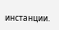инстанции.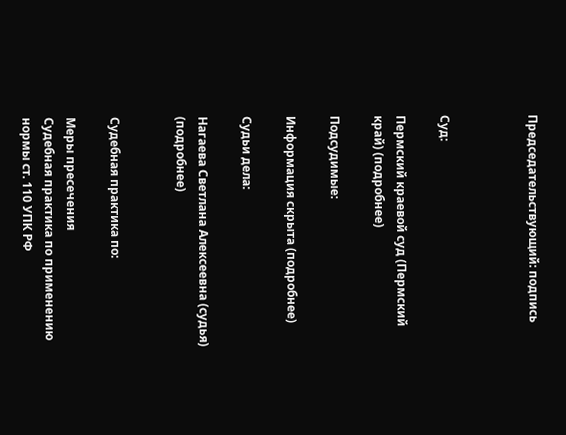Председательствующий: подпись



Суд:

Пермский краевой суд (Пермский край) (подробнее)

Подсудимые:

Информация скрыта (подробнее)

Судьи дела:

Нагаева Светлана Алексеевна (судья) (подробнее)


Судебная практика по:

Меры пресечения
Судебная практика по применению нормы ст. 110 УПК РФ